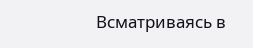Всматриваясь в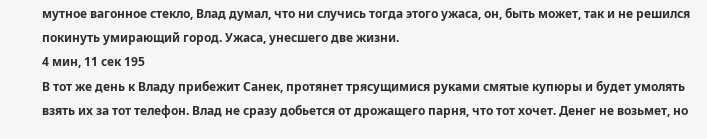мутное вагонное стекло, Влад думал, что ни случись тогда этого ужаса, он, быть может, так и не решился покинуть умирающий город. Ужаса, унесшего две жизни.
4 мин, 11 сек 195
В тот же день к Владу прибежит Санек, протянет трясущимися руками смятые купюры и будет умолять взять их за тот телефон. Влад не сразу добьется от дрожащего парня, что тот хочет. Денег не возьмет, но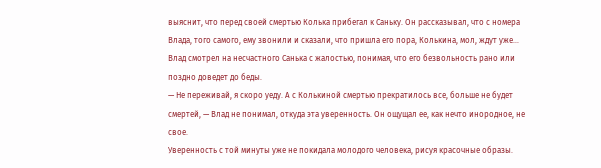выяснит, что перед своей смертью Колька прибегал к Саньку. Он рассказывал, что с номера Влада, того самого, ему звонили и сказали, что пришла его пора, Колькина, мол, ждут уже…
Влад смотрел на несчастного Санька с жалостью, понимая, что его безвольность рано или поздно доведет до беды.
— Не переживай, я скоро уеду. А с Колькиной смертью прекратилось все, больше не будет смертей, — Влад не понимал, откуда эта уверенность. Он ощущал ее, как нечто инородное, не свое.
Уверенность с той минуты уже не покидала молодого человека, рисуя красочные образы.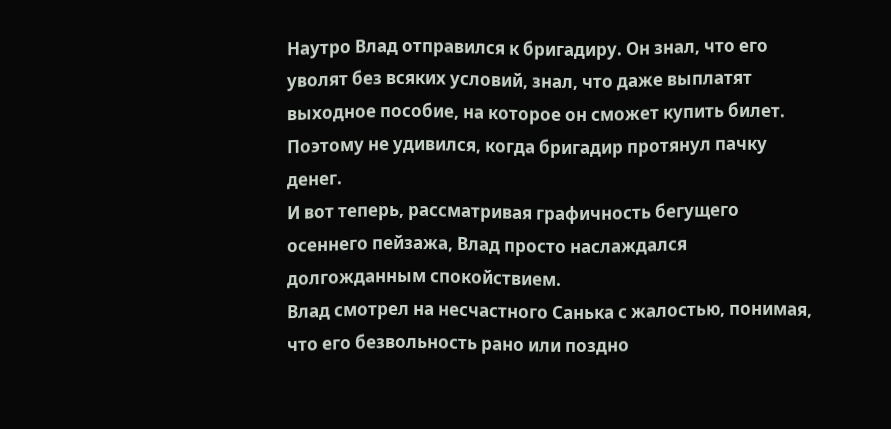Наутро Влад отправился к бригадиру. Он знал, что его уволят без всяких условий, знал, что даже выплатят выходное пособие, на которое он сможет купить билет. Поэтому не удивился, когда бригадир протянул пачку денег.
И вот теперь, рассматривая графичность бегущего осеннего пейзажа, Влад просто наслаждался долгожданным спокойствием.
Влад смотрел на несчастного Санька с жалостью, понимая, что его безвольность рано или поздно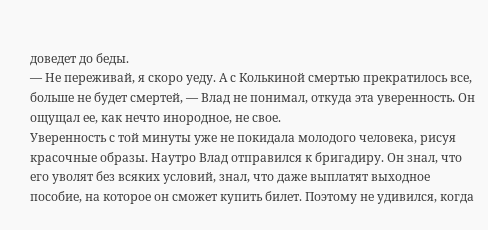доведет до беды.
— Не переживай, я скоро уеду. А с Колькиной смертью прекратилось все, больше не будет смертей, — Влад не понимал, откуда эта уверенность. Он ощущал ее, как нечто инородное, не свое.
Уверенность с той минуты уже не покидала молодого человека, рисуя красочные образы. Наутро Влад отправился к бригадиру. Он знал, что его уволят без всяких условий, знал, что даже выплатят выходное пособие, на которое он сможет купить билет. Поэтому не удивился, когда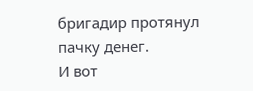бригадир протянул пачку денег.
И вот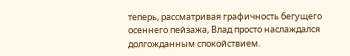теперь, рассматривая графичность бегущего осеннего пейзажа, Влад просто наслаждался долгожданным спокойствием.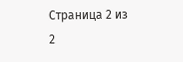Страница 2 из 2